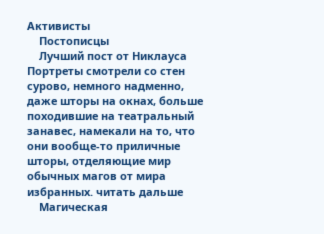Активисты
    Постописцы
    Лучший пост от Никлауса Портреты смотрели со стен сурово, немного надменно, даже шторы на окнах, больше походившие на театральный занавес, намекали на то, что они вообще-то приличные шторы, отделяющие мир обычных магов от мира избранных. читать дальше
    Магическая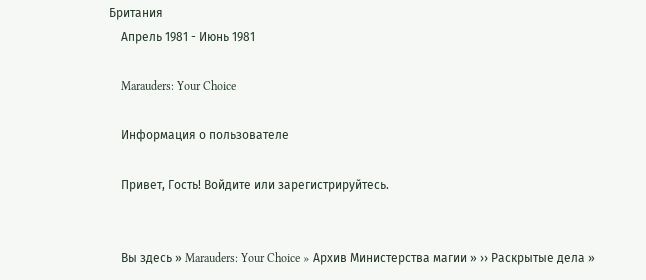Британия
    Апрель 1981 - Июнь 1981

    Marauders: Your Choice

    Информация о пользователе

    Привет, Гость! Войдите или зарегистрируйтесь.


    Вы здесь » Marauders: Your Choice » Архив Министерства магии » ›› Раскрытые дела »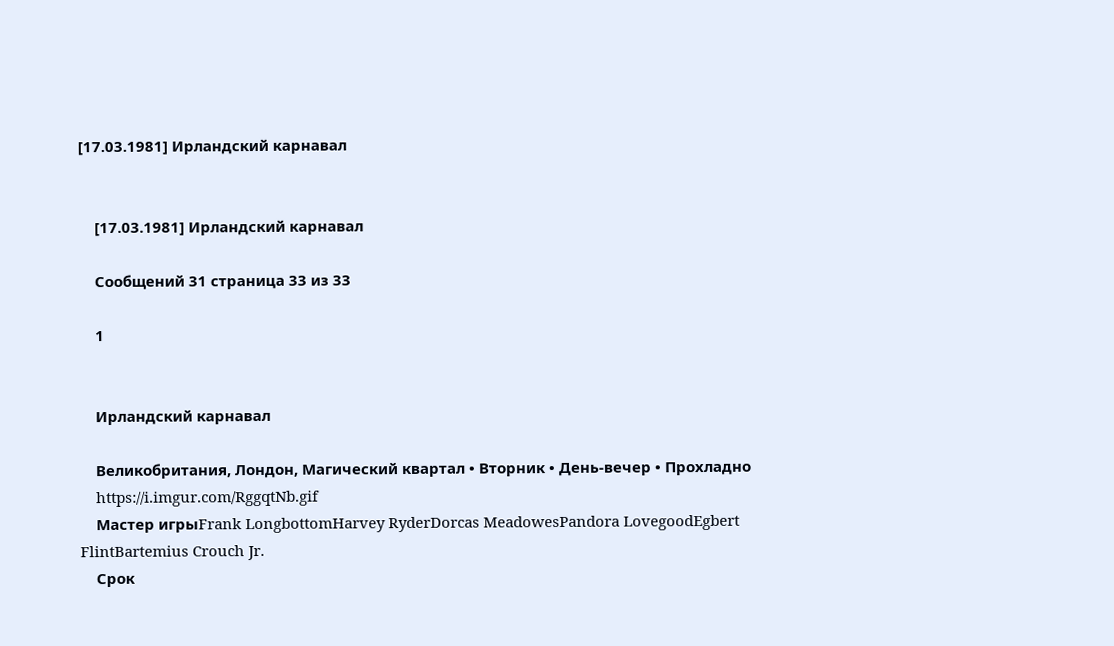[17.03.1981] Ирландский карнавал


    [17.03.1981] Ирландский карнавал

    Сообщений 31 страница 33 из 33

    1


    Ирландский карнавал

    Великобритания, Лондон, Магический квартал • Вторник • День-вечер • Прохладно
    https://i.imgur.com/RggqtNb.gif
    Мастер игрыFrank LongbottomHarvey RyderDorcas MeadowesPandora LovegoodEgbert FlintBartemius Crouch Jr.
    Срок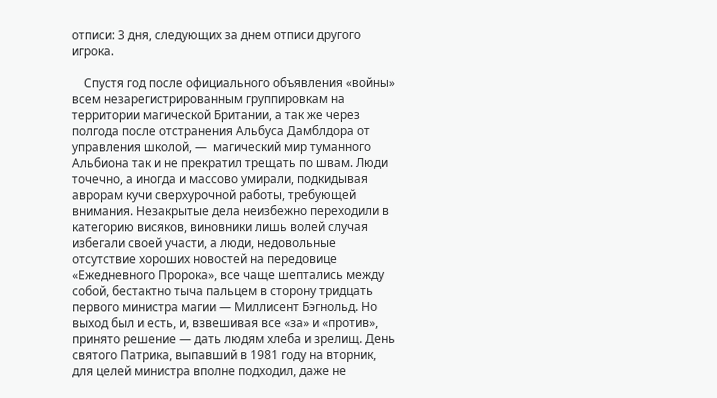отписи: 3 дня, следующих за днем отписи другого игрока.

    Спустя год после официального объявления «войны» всем незарегистрированным группировкам на территории магической Британии, а так же через полгода после отстранения Альбуса Дамблдора от управления школой, —  магический мир туманного Альбиона так и не прекратил трещать по швам. Люди точечно, а иногда и массово умирали, подкидывая аврорам кучи сверхурочной работы, требующей внимания. Незакрытые дела неизбежно переходили в категорию висяков, виновники лишь волей случая избегали своей участи, а люди, недовольные отсутствие хороших новостей на передовице «Ежедневного Пророка», все чаще шептались между собой, бестактно тыча пальцем в сторону тридцать первого министра магии — Миллисент Бэгнольд. Но выход был и есть, и, взвешивая все «за» и «против», принято решение — дать людям хлеба и зрелищ. День святого Патрика, выпавший в 1981 году на вторник, для целей министра вполне подходил, даже не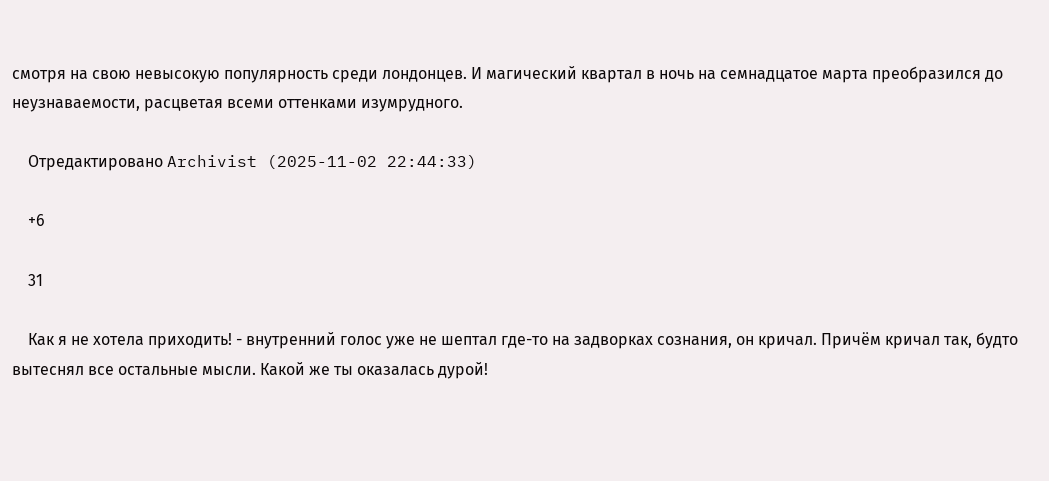смотря на свою невысокую популярность среди лондонцев. И магический квартал в ночь на семнадцатое марта преобразился до неузнаваемости, расцветая всеми оттенками изумрудного.

    Отредактировано Archivist (2025-11-02 22:44:33)

    +6

    31

    Как я не хотела приходить! - внутренний голос уже не шептал где-то на задворках сознания, он кричал. Причём кричал так, будто вытеснял все остальные мысли. Какой же ты оказалась дурой!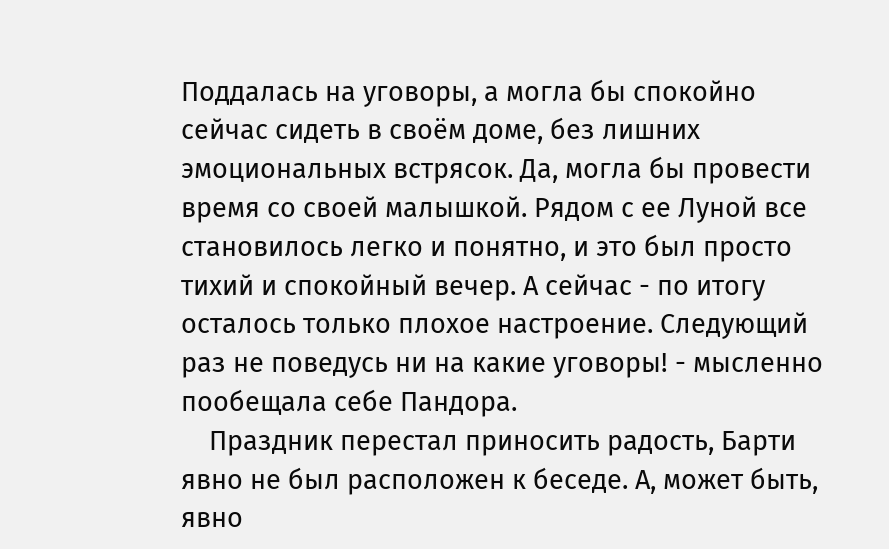Поддалась на уговоры, а могла бы спокойно сейчас сидеть в своём доме, без лишних эмоциональных встрясок. Да, могла бы провести время со своей малышкой. Рядом с ее Луной все становилось легко и понятно, и это был просто тихий и спокойный вечер. А сейчас - по итогу осталось только плохое настроение. Следующий раз не поведусь ни на какие уговоры! - мысленно пообещала себе Пандора.
    Праздник перестал приносить радость, Барти явно не был расположен к беседе. А, может быть, явно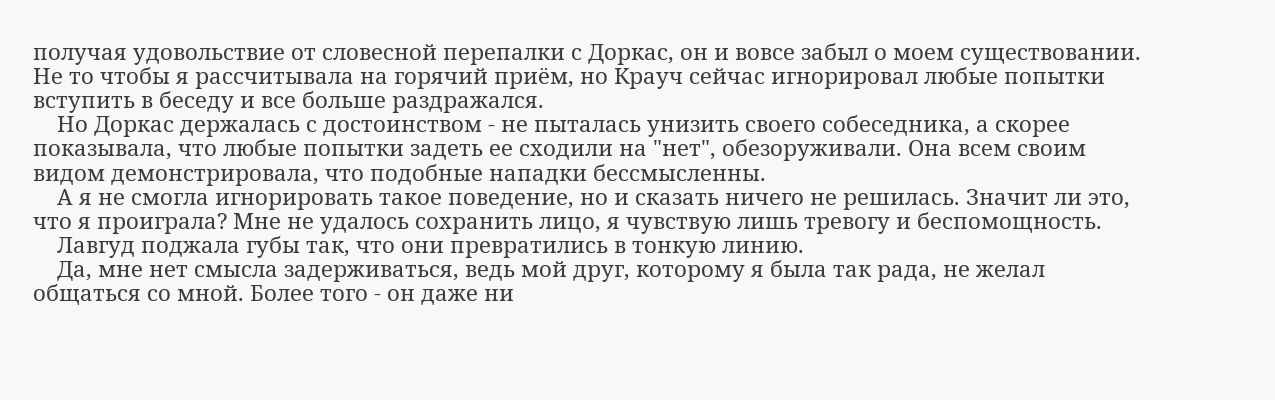получая удовольствие от словесной перепалки с Доркас, он и вовсе забыл о моем существовании. Не то чтобы я рассчитывала на горячий приём, но Крауч сейчас игнорировал любые попытки вступить в беседу и все больше раздражался.
    Но Доркас держалась с достоинством - не пыталась унизить своего собеседника, а скорее показывала, что любые попытки задеть ее сходили на "нет", обезоруживали. Она всем своим видом демонстрировала, что подобные нападки бессмысленны.
    А я не смогла игнорировать такое поведение, но и сказать ничего не решилась. Значит ли это, что я проиграла? Мне не удалось сохранить лицо, я чувствую лишь тревогу и беспомощность.
    Лавгуд поджала губы так, что они превратились в тонкую линию.
    Да, мне нет смысла задерживаться, ведь мой друг, которому я была так рада, не желал общаться со мной. Более того - он даже ни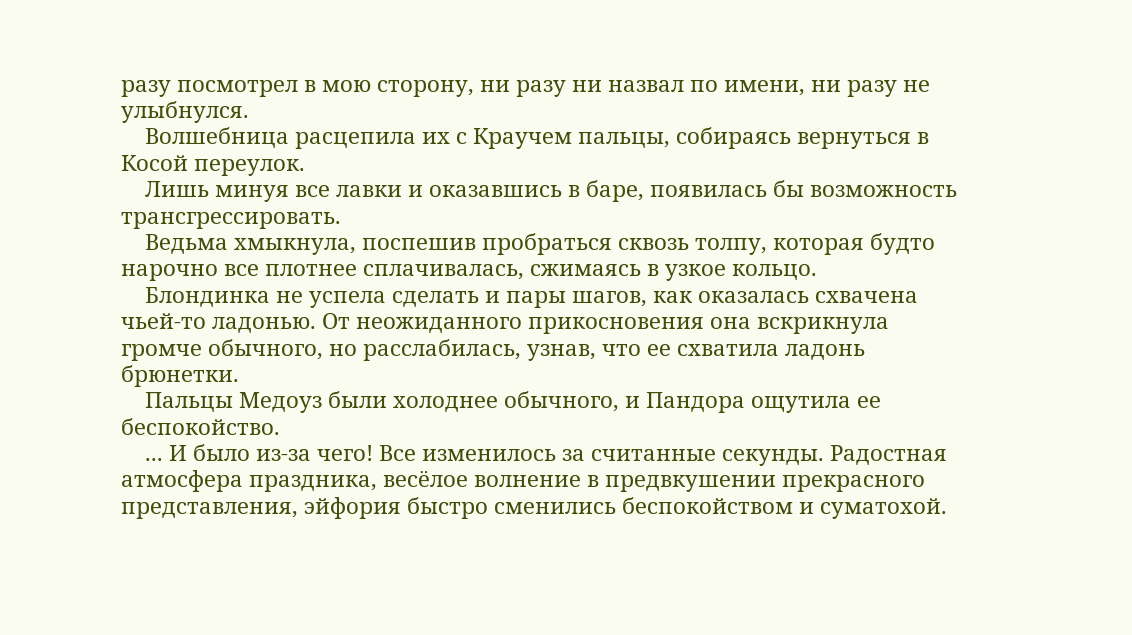разу посмотрел в мою сторону, ни разу ни назвал по имени, ни разу не улыбнулся.
    Волшебница расцепила их с Краучем пальцы, собираясь вернуться в Косой переулок.
    Лишь минуя все лавки и оказавшись в баре, появилась бы возможность трансгрессировать.
    Ведьма хмыкнула, поспешив пробраться сквозь толпу, которая будто нарочно все плотнее сплачивалась, сжимаясь в узкое кольцо.
    Блондинка не успела сделать и пары шагов, как оказалась схвачена чьей-то ладонью. От неожиданного прикосновения она вскрикнула громче обычного, но расслабилась, узнав, что ее схватила ладонь брюнетки.
    Пальцы Медоуз были холоднее обычного, и Пандора ощутила ее беспокойство.
    ... И было из-за чего! Все изменилось за считанные секунды. Радостная атмосфера праздника, весёлое волнение в предвкушении прекрасного представления, эйфория быстро сменились беспокойством и суматохой.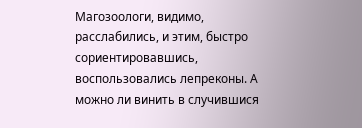Магозоологи, видимо, расслабились, и этим, быстро сориентировавшись, воспользовались лепреконы. А можно ли винить в случившися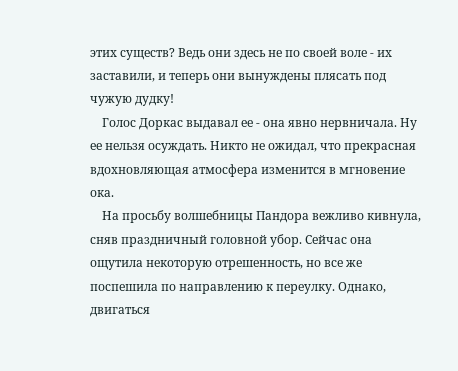этих существ? Ведь они здесь не по своей воле - их заставили, и теперь они вынуждены плясать под чужую дудку!
    Голос Доркас выдавал ее - она явно нервничала. Ну ее нельзя осуждать. Никто не ожидал, что прекрасная вдохновляющая атмосфера изменится в мгновение ока.
    На просьбу волшебницы Пандора вежливо кивнула, сняв праздничный головной убор. Сейчас она ощутила некоторую отрешенность, но все же поспешила по направлению к переулку. Однако, двигаться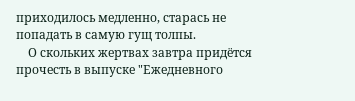приходилось медленно, старась не попадать в самую гущ толпы.
    О скольких жертвах завтра придётся прочесть в выпуске "Ежедневного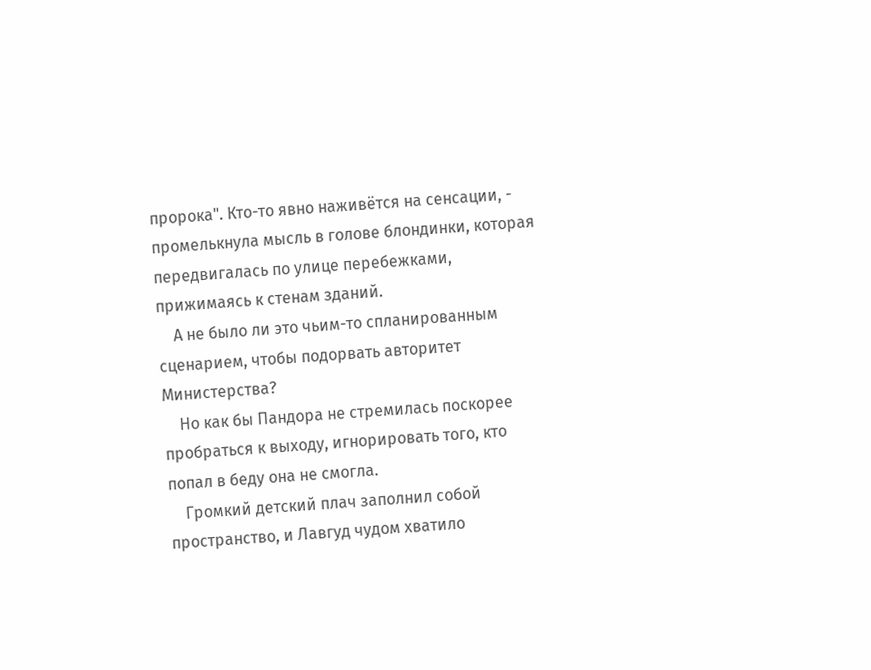пророка". Кто-то явно наживётся на сенсации, - промелькнула мысль в голове блондинки, которая передвигалась по улице перебежками, прижимаясь к стенам зданий.
    А не было ли это чьим-то спланированным сценарием, чтобы подорвать авторитет Министерства?
    Но как бы Пандора не стремилась поскорее пробраться к выходу, игнорировать того, кто попал в беду она не смогла.
    Громкий детский плач заполнил собой пространство, и Лавгуд чудом хватило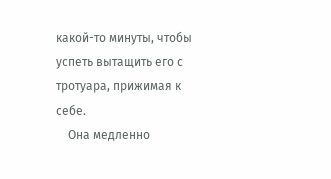какой-то минуты, чтобы успеть вытащить его с тротуара, прижимая к себе.
    Она медленно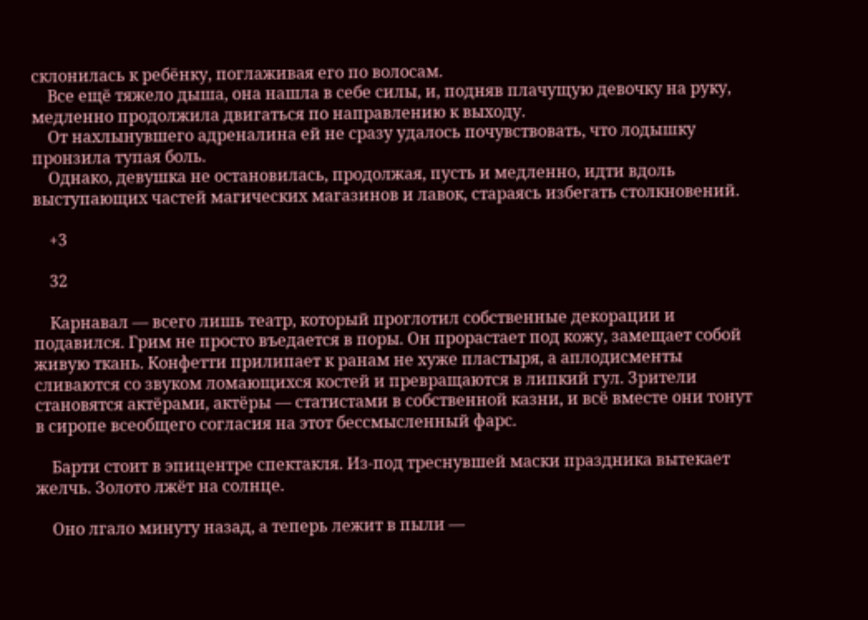склонилась к ребёнку, поглаживая его по волосам.
    Все ещё тяжело дыша, она нашла в себе силы, и, подняв плачущую девочку на руку, медленно продолжила двигаться по направлению к выходу.
    От нахлынувшего адреналина ей не сразу удалось почувствовать, что лодышку пронзила тупая боль.
    Однако, девушка не остановилась, продолжая, пусть и медленно, идти вдоль выступающих частей магических магазинов и лавок, стараясь избегать столкновений.

    +3

    32

    Карнавал — всего лишь театр, который проглотил собственные декорации и подавился. Грим не просто въедается в поры. Он прорастает под кожу, замещает собой живую ткань. Конфетти прилипает к ранам не хуже пластыря, а аплодисменты сливаются со звуком ломающихся костей и превращаются в липкий гул. Зрители становятся актёрами, актёры — статистами в собственной казни, и всё вместе они тонут в сиропе всеобщего согласия на этот бессмысленный фарс.

    Барти стоит в эпицентре спектакля. Из-под треснувшей маски праздника вытекает желчь. Золото лжёт на солнце.

    Оно лгало минуту назад, а теперь лежит в пыли —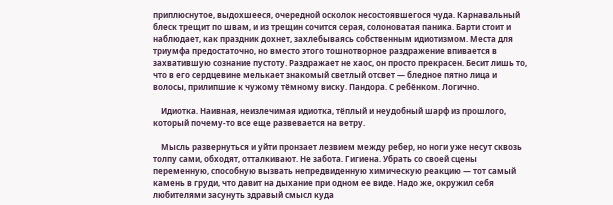приплюснутое, выдохшееся, очередной осколок несостоявшегося чуда. Карнавальный блеск трещит по швам, и из трещин сочится серая, солоноватая паника. Барти стоит и наблюдает, как праздник дохнет, захлебываясь собственным идиотизмом. Места для триумфа предостаточно, но вместо этого тошнотворное раздражение впивается в захватившую сознание пустоту. Раздражает не хаос, он просто прекрасен. Бесит лишь то, что в его сердцевине мелькает знакомый светлый отсвет — бледное пятно лица и волосы, прилипшие к чужому тёмному виску. Пандора. С ребёнком. Логично.

    Идиотка. Наивная, неизлечимая идиотка, тёплый и неудобный шарф из прошлого, который почему-то все еще развевается на ветру.

    Мысль развернуться и уйти пронзает лезвием между ребер, но ноги уже несут сквозь толпу сами, обходят, отталкивают. Не забота. Гигиена. Убрать со своей сцены переменную, способную вызвать непредвиденную химическую реакцию — тот самый камень в груди, что давит на дыхание при одном ее виде. Надо же, окружил себя любителями засунуть здравый смысл куда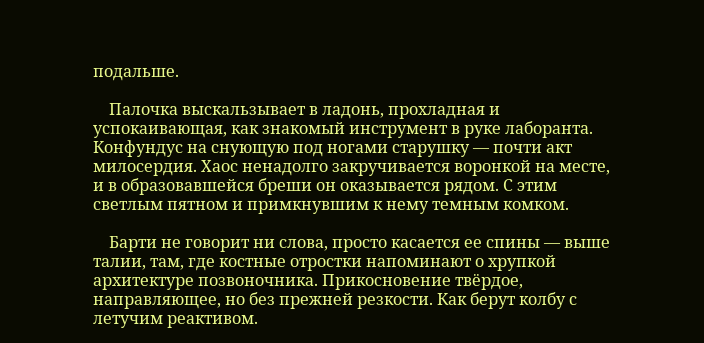подальше.

    Палочка выскальзывает в ладонь, прохладная и успокаивающая, как знакомый инструмент в руке лаборанта. Конфундус на снующую под ногами старушку — почти акт милосердия. Хаос ненадолго закручивается воронкой на месте, и в образовавшейся бреши он оказывается рядом. С этим светлым пятном и примкнувшим к нему темным комком.

    Барти не говорит ни слова, просто касается ее спины — выше талии, там, где костные отростки напоминают о хрупкой архитектуре позвоночника. Прикосновение твёрдое, направляющее, но без прежней резкости. Как берут колбу с летучим реактивом.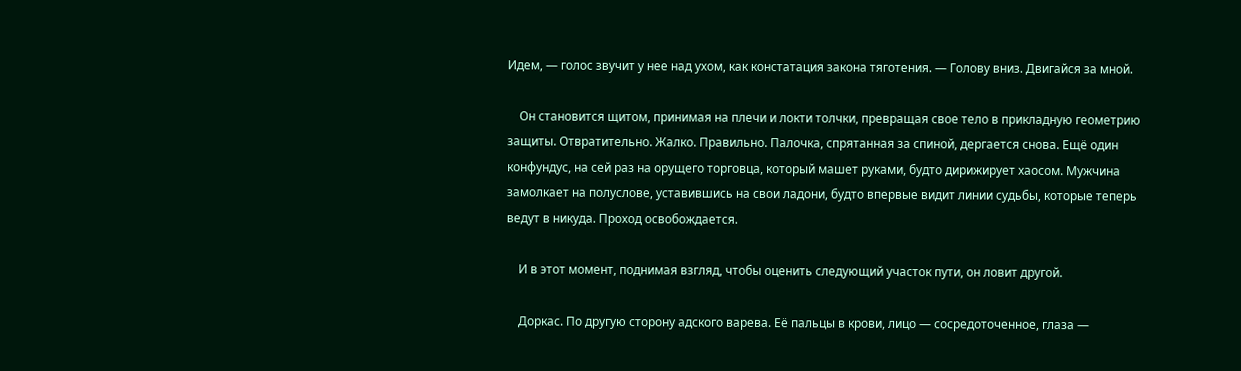Идем, — голос звучит у нее над ухом, как констатация закона тяготения. — Голову вниз. Двигайся за мной.

    Он становится щитом, принимая на плечи и локти толчки, превращая свое тело в прикладную геометрию защиты. Отвратительно. Жалко. Правильно. Палочка, спрятанная за спиной, дергается снова. Ещё один конфундус, на сей раз на орущего торговца, который машет руками, будто дирижирует хаосом. Мужчина замолкает на полуслове, уставившись на свои ладони, будто впервые видит линии судьбы, которые теперь ведут в никуда. Проход освобождается.

    И в этот момент, поднимая взгляд, чтобы оценить следующий участок пути, он ловит другой.

    Доркас. По другую сторону адского варева. Её пальцы в крови, лицо — сосредоточенное, глаза —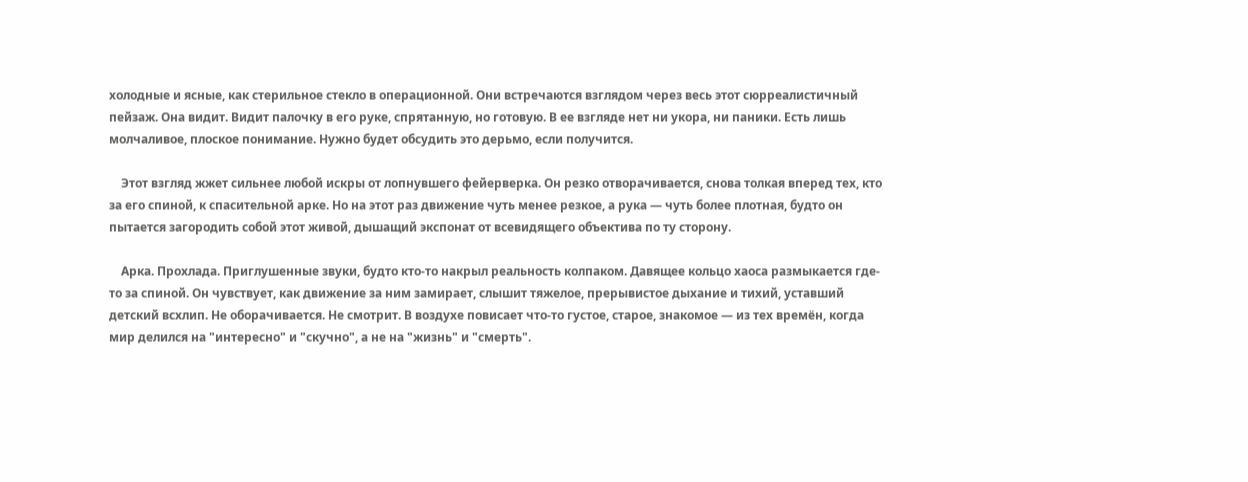холодные и ясные, как стерильное стекло в операционной. Они встречаются взглядом через весь этот сюрреалистичный пейзаж. Она видит. Видит палочку в его руке, спрятанную, но готовую. В ее взгляде нет ни укора, ни паники. Есть лишь молчаливое, плоское понимание. Нужно будет обсудить это дерьмо, если получится.

    Этот взгляд жжет сильнее любой искры от лопнувшего фейерверка. Он резко отворачивается, снова толкая вперед тех, кто за его спиной, к спасительной арке. Но на этот раз движение чуть менее резкое, а рука — чуть более плотная, будто он пытается загородить собой этот живой, дышащий экспонат от всевидящего объектива по ту сторону.

    Арка. Прохлада. Приглушенные звуки, будто кто-то накрыл реальность колпаком. Давящее кольцо хаоса размыкается где-то за спиной. Он чувствует, как движение за ним замирает, слышит тяжелое, прерывистое дыхание и тихий, уставший детский всхлип. Не оборачивается. Не смотрит. В воздухе повисает что-то густое, старое, знакомое — из тех времён, когда мир делился на "интересно" и "скучно", а не на "жизнь" и "смерть".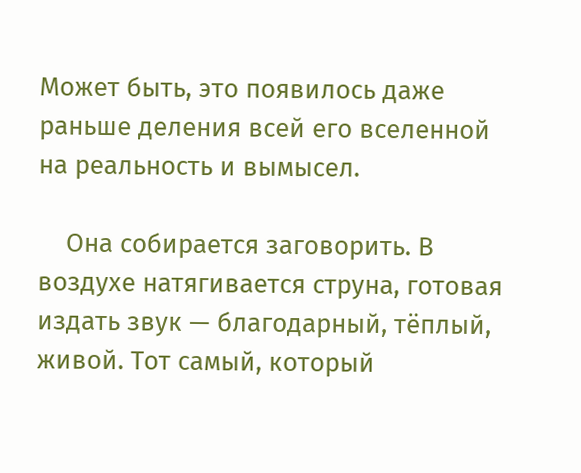Может быть, это появилось даже раньше деления всей его вселенной на реальность и вымысел.

    Она собирается заговорить. В воздухе натягивается струна, готовая издать звук — благодарный, тёплый, живой. Тот самый, который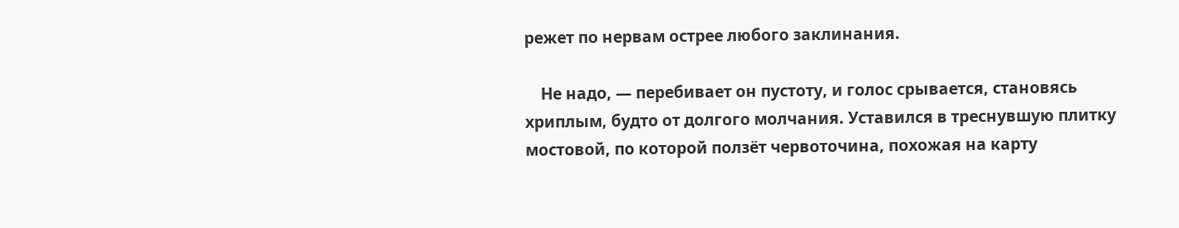режет по нервам острее любого заклинания.

    Не надо, — перебивает он пустоту, и голос срывается, становясь хриплым, будто от долгого молчания. Уставился в треснувшую плитку мостовой, по которой ползёт червоточина, похожая на карту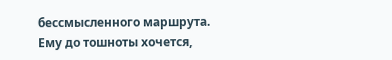бессмысленного маршрута. Ему до тошноты хочется,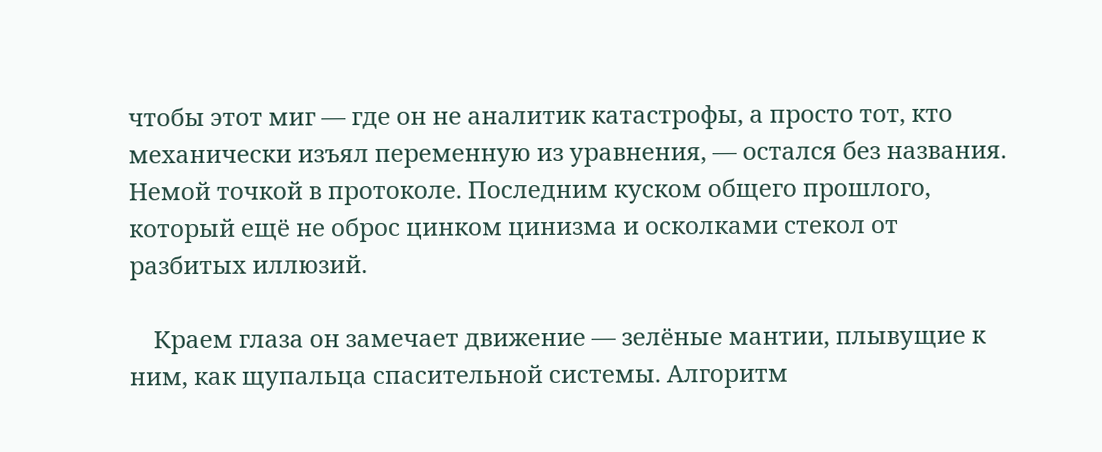чтобы этот миг — где он не аналитик катастрофы, а просто тот, кто механически изъял переменную из уравнения, — остался без названия. Немой точкой в протоколе. Последним куском общего прошлого, который ещё не оброс цинком цинизма и осколками стекол от разбитых иллюзий.

    Краем глаза он замечает движение — зелёные мантии, плывущие к ним, как щупальца спасительной системы. Алгоритм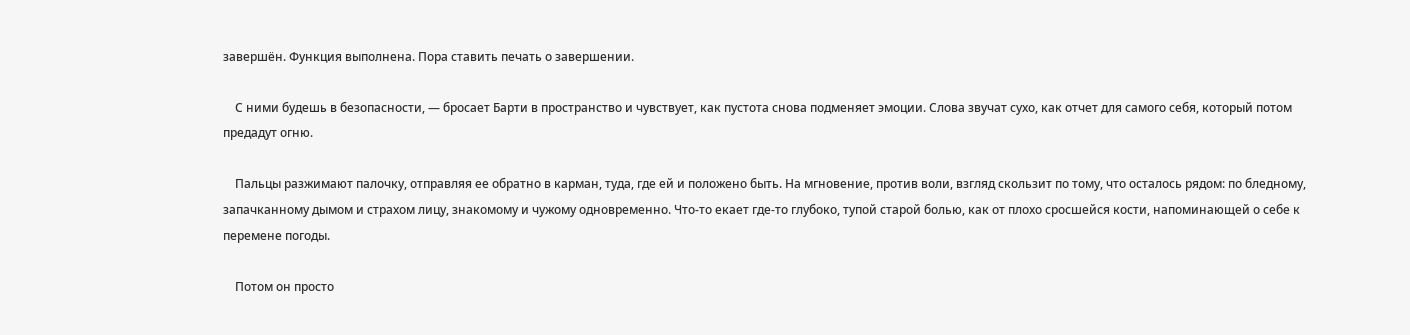завершён. Функция выполнена. Пора ставить печать о завершении.

    С ними будешь в безопасности, — бросает Барти в пространство и чувствует, как пустота снова подменяет эмоции. Слова звучат сухо, как отчет для самого себя, который потом предадут огню.

    Пальцы разжимают палочку, отправляя ее обратно в карман, туда, где ей и положено быть. На мгновение, против воли, взгляд скользит по тому, что осталось рядом: по бледному, запачканному дымом и страхом лицу, знакомому и чужому одновременно. Что-то екает где-то глубоко, тупой старой болью, как от плохо сросшейся кости, напоминающей о себе к перемене погоды.

    Потом он просто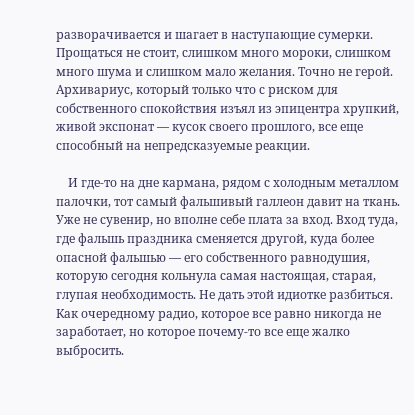разворачивается и шагает в наступающие сумерки. Прощаться не стоит, слишком много мороки, слишком много шума и слишком мало желания. Точно не герой. Архивариус, который только что с риском для собственного спокойствия изъял из эпицентра хрупкий, живой экспонат — кусок своего прошлого, все еще способный на непредсказуемые реакции.

    И где-то на дне кармана, рядом с холодным металлом палочки, тот самый фальшивый галлеон давит на ткань. Уже не сувенир, но вполне себе плата за вход. Вход туда, где фальшь праздника сменяется другой, куда более опасной фальшью — его собственного равнодушия, которую сегодня кольнула самая настоящая, старая, глупая необходимость. Не дать этой идиотке разбиться. Как очередному радио, которое все равно никогда не заработает, но которое почему-то все еще жалко выбросить.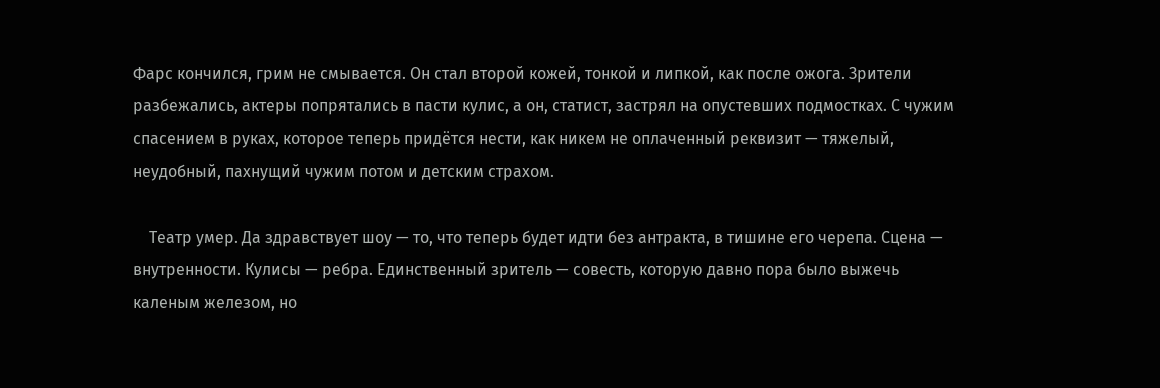Фарс кончился, грим не смывается. Он стал второй кожей, тонкой и липкой, как после ожога. Зрители разбежались, актеры попрятались в пасти кулис, а он, статист, застрял на опустевших подмостках. С чужим спасением в руках, которое теперь придётся нести, как никем не оплаченный реквизит — тяжелый, неудобный, пахнущий чужим потом и детским страхом.

    Театр умер. Да здравствует шоу — то, что теперь будет идти без антракта, в тишине его черепа. Сцена — внутренности. Кулисы — ребра. Единственный зритель — совесть, которую давно пора было выжечь каленым железом, но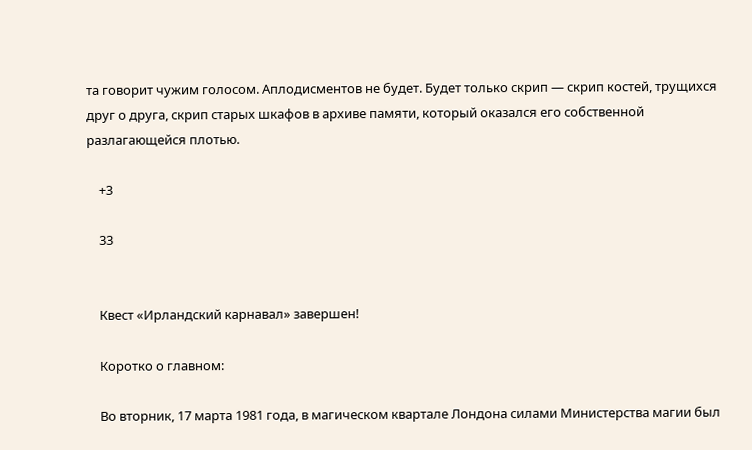та говорит чужим голосом. Аплодисментов не будет. Будет только скрип — скрип костей, трущихся друг о друга, скрип старых шкафов в архиве памяти, который оказался его собственной разлагающейся плотью.

    +3

    33


    Квест «Ирландский карнавал» завершен!

    Коротко о главном:

    Во вторник, 17 марта 1981 года, в магическом квартале Лондона силами Министерства магии был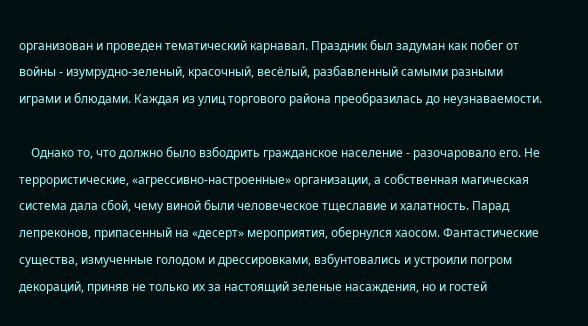организован и проведен тематический карнавал. Праздник был задуман как побег от войны - изумрудно-зеленый, красочный, весёлый, разбавленный самыми разными играми и блюдами. Каждая из улиц торгового района преобразилась до неузнаваемости.

    Однако то, что должно было взбодрить гражданское население - разочаровало его. Не террористические, «агрессивно-настроенные» организации, а собственная магическая система дала сбой, чему виной были человеческое тщеславие и халатность. Парад лепреконов, припасенный на «десерт» мероприятия, обернулся хаосом. Фантастические существа, измученные голодом и дрессировками, взбунтовались и устроили погром декораций, приняв не только их за настоящий зеленые насаждения, но и гостей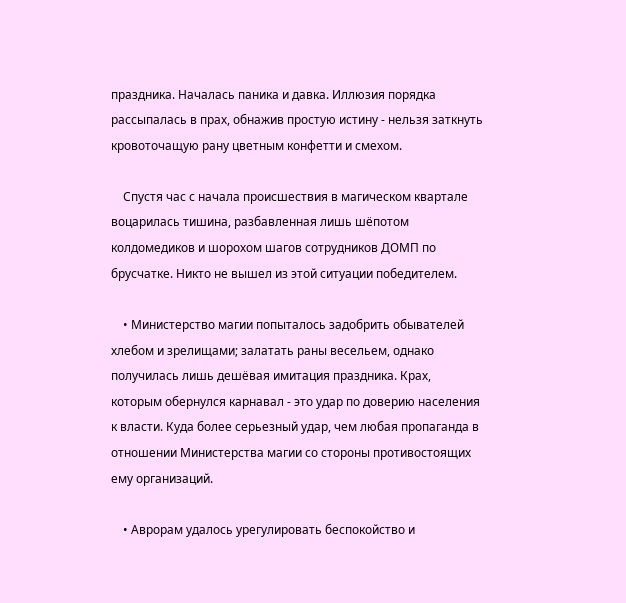праздника. Началась паника и давка. Иллюзия порядка рассыпалась в прах, обнажив простую истину - нельзя заткнуть кровоточащую рану цветным конфетти и смехом.

    Спустя час с начала происшествия в магическом квартале воцарилась тишина, разбавленная лишь шёпотом колдомедиков и шорохом шагов сотрудников ДОМП по брусчатке. Никто не вышел из этой ситуации победителем.

    • Министерство магии попыталось задобрить обывателей хлебом и зрелищами; залатать раны весельем, однако получилась лишь дешёвая имитация праздника. Крах, которым обернулся карнавал - это удар по доверию населения к власти. Куда более серьезный удар, чем любая пропаганда в отношении Министерства магии со стороны противостоящих ему организаций.

    • Аврорам удалось урегулировать беспокойство и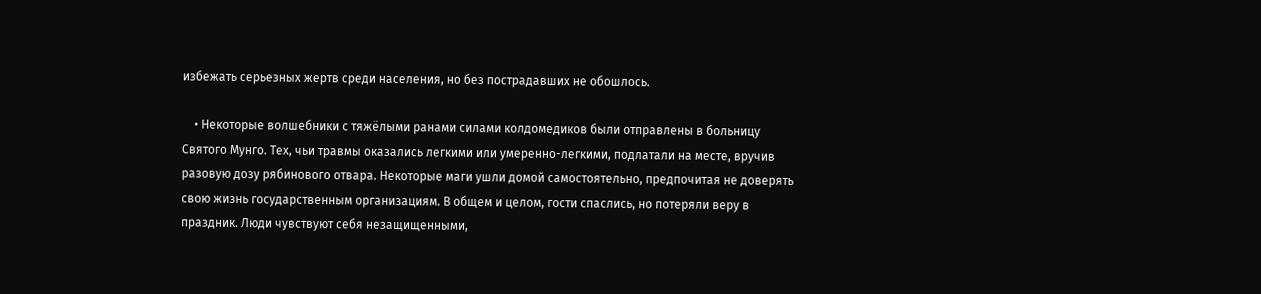избежать серьезных жертв среди населения, но без пострадавших не обошлось.

    • Некоторые волшебники с тяжёлыми ранами силами колдомедиков были отправлены в больницу Святого Мунго. Тех, чьи травмы оказались легкими или умеренно-легкими, подлатали на месте, вручив разовую дозу рябинового отвара. Некоторые маги ушли домой самостоятельно, предпочитая не доверять свою жизнь государственным организациям. В общем и целом, гости спаслись, но потеряли веру в праздник. Люди чувствуют себя незащищенными,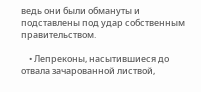ведь они были обмануты и подставлены под удар собственным правительством.

    • Лепреконы, насытившиеся до отвала зачарованной листвой,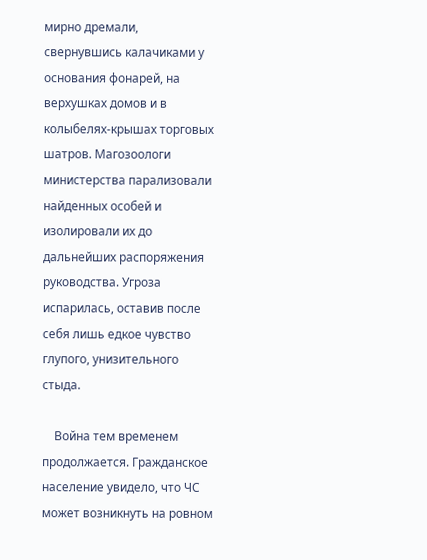мирно дремали, свернувшись калачиками у основания фонарей, на верхушках домов и в колыбелях-крышах торговых шатров. Магозоологи министерства парализовали найденных особей и изолировали их до дальнейших распоряжения руководства. Угроза испарилась, оставив после себя лишь едкое чувство глупого, унизительного стыда.

    Война тем временем продолжается. Гражданское население увидело, что ЧС может возникнуть на ровном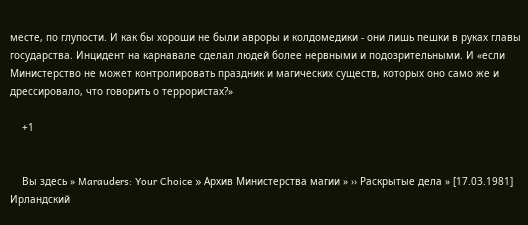месте, по глупости. И как бы хороши не были авроры и колдомедики - они лишь пешки в руках главы государства. Инцидент на карнавале сделал людей более нервными и подозрительными. И «если Министерство не может контролировать праздник и магических существ, которых оно само же и дрессировало, что говорить о террористах?»

    +1


    Вы здесь » Marauders: Your Choice » Архив Министерства магии » ›› Раскрытые дела » [17.03.1981] Ирландский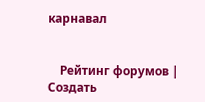карнавал


    Рейтинг форумов | Создать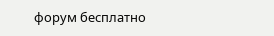форум бесплатно